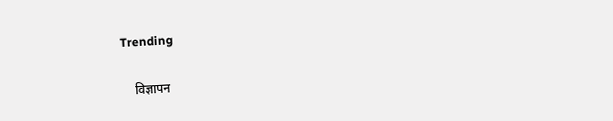Trending

    विज्ञापन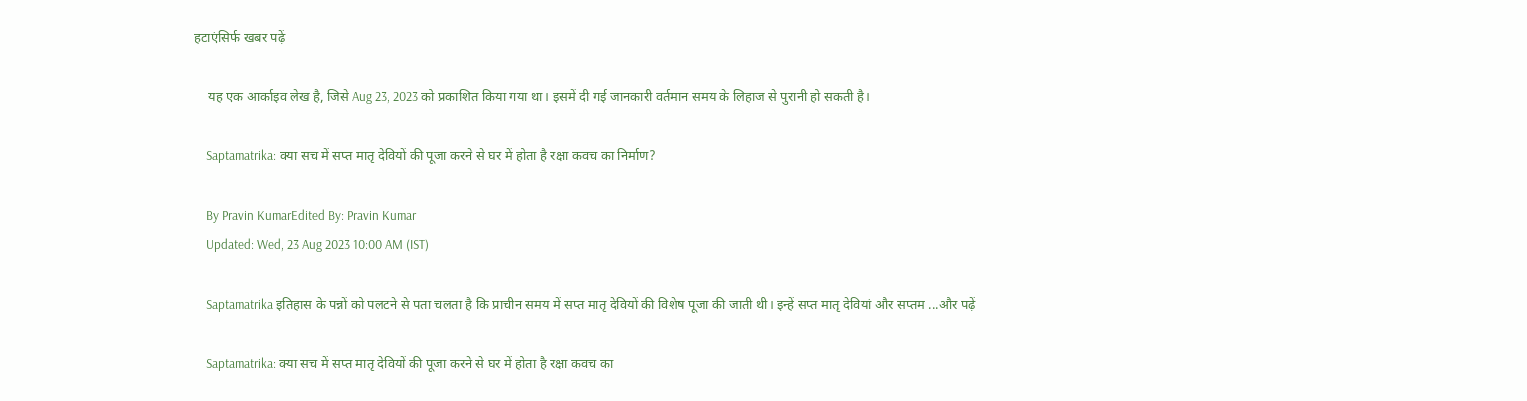हटाएंसिर्फ खबर पढ़ें

    यह एक आर्काइव लेख है, जिसे Aug 23, 2023 को प्रकाशित किया गया था। इसमें दी गई जानकारी वर्तमान समय के लिहाज से पुरानी हो सकती है।

    Saptamatrika: क्या सच में सप्त मातृ देवियों की पूजा करने से घर में होता है रक्षा कवच का निर्माण?

    By Pravin KumarEdited By: Pravin Kumar
    Updated: Wed, 23 Aug 2023 10:00 AM (IST)

    Saptamatrika इतिहास के पन्नों को पलटने से पता चलता है कि प्राचीन समय में सप्त मातृ देवियों की विशेष पूजा की जाती थी। इन्हें सप्त मातृ देवियां और सप्तम ...और पढ़ें

    Saptamatrika: क्या सच में सप्त मातृ देवियों की पूजा करने से घर में होता है रक्षा कवच का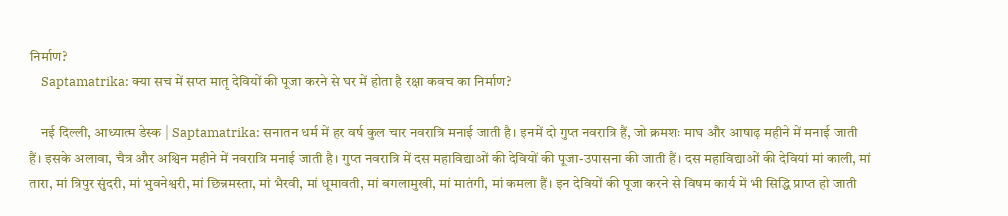निर्माण?
    Saptamatrika: क्या सच में सप्त मातृ देवियों की पूजा करने से घर में होता है रक्षा कवच का निर्माण?

    नई दिल्ली, आध्यात्म डेस्क | Saptamatrika: सनातन धर्म में हर वर्ष कुल चार नवरात्रि मनाई जाती है। इनमें दो गुप्त नवरात्रि हैं, जो क्रमशः माघ और आषाढ़ महीने में मनाई जाती हैं। इसके अलावा, चैत्र और अश्विन महीने में नवरात्रि मनाई जाती है। गुप्त नवरात्रि में दस महाविद्याओं की देवियों की पूजा-उपासना की जाती हैं। दस महाविद्याओं की देवियां मां काली, मां तारा, मां त्रिपुर सुंदरी, मां भुवनेश्वरी, मां छिन्नमस्ता, मां भैरवी, मां धूमावती, मां बगलामुखी, मां मातंगी, मां कमला हैं। इन देवियों की पूजा करने से विषम कार्य में भी सिद्धि प्राप्त हो जाती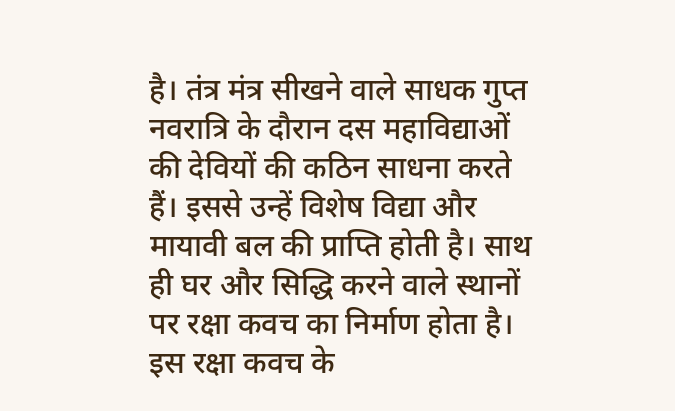है। तंत्र मंत्र सीखने वाले साधक गुप्त नवरात्रि के दौरान दस महाविद्याओं की देवियों की कठिन साधना करते हैं। इससे उन्हें विशेष विद्या और मायावी बल की प्राप्ति होती है। साथ ही घर और सिद्धि करने वाले स्थानों पर रक्षा कवच का निर्माण होता है। इस रक्षा कवच के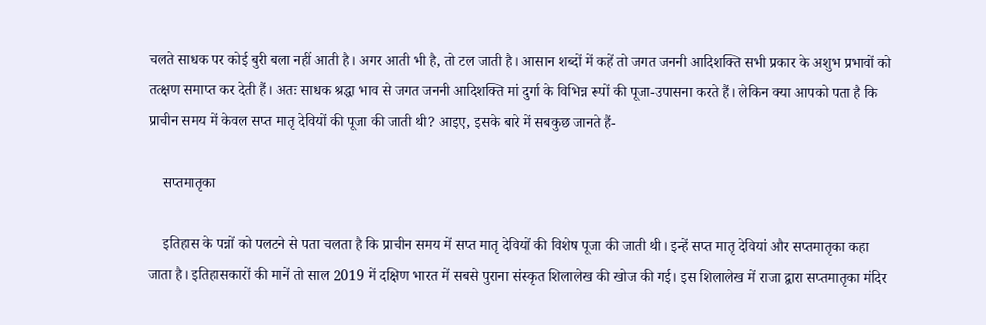चलते साधक पर कोई बुरी बला नहीं आती है। अगर आती भी है, तो टल जाती है। आसान शब्दों में कहें तो जगत जननी आदिशक्ति सभी प्रकार के अशुभ प्रभावों को तत्क्षण समाप्त कर देती हैं। अतः साधक श्रद्धा भाव से जगत जननी आदिशक्ति मां दुर्गा के विभिन्न रूपों की पूजा-उपासना करते हैं। लेकिन क्या आपको पता है कि प्राचीन समय में केवल सप्त मातृ देवियों की पूजा की जाती थी? आइए, इसके बारे में सबकुछ जानते हैं-

    सप्तमातृका

    इतिहास के पन्नों को पलटने से पता चलता है कि प्राचीन समय में सप्त मातृ देवियों की विशेष पूजा की जाती थी। इन्हें सप्त मातृ देवियां और सप्तमातृका कहा जाता है। इतिहासकारों की मानें तो साल 2019 में दक्षिण भारत में सबसे पुराना संस्कृत शिलालेख की खोज की गई। इस शिलालेख में राजा द्वारा सप्तमातृका मंदिर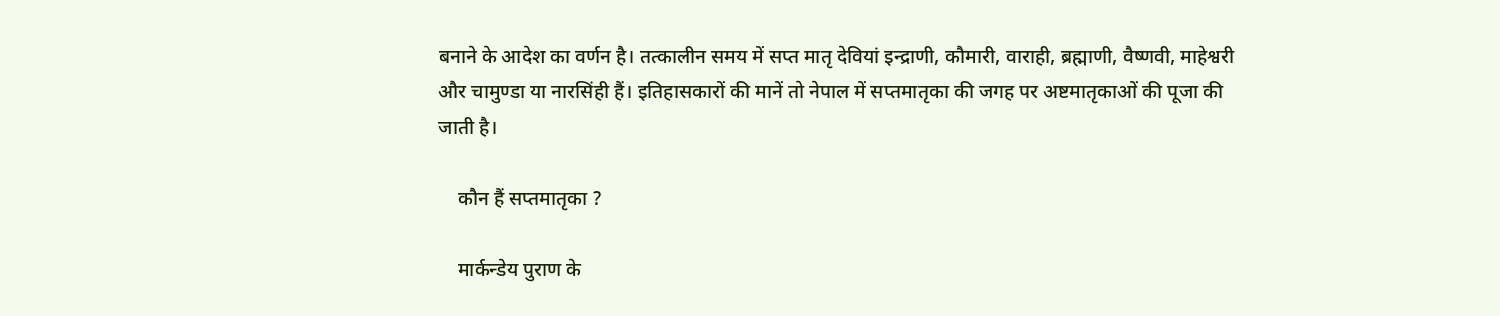बनाने के आदेश का वर्णन है। तत्कालीन समय में सप्त मातृ देवियां इन्द्राणी, कौमारी, वाराही, ब्रह्माणी, वैष्णवी, माहेश्वरी और चामुण्डा या नारसिंही हैं। इतिहासकारों की मानें तो नेपाल में सप्तमातृका की जगह पर अष्टमातृकाओं की पूजा की जाती है।

    कौन हैं सप्तमातृका ?

    मार्कन्डेय पुराण के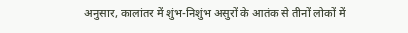अनुसार, कालांतर में शुंभ-निशुंभ असुरों के आतंक से तीनों लोकों में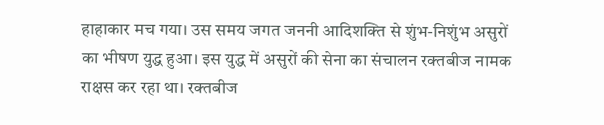हाहाकार मच गया। उस समय जगत जननी आदिशक्ति से शुंभ-निशुंभ असुरों का भीषण युद्ध हुआ। इस युद्ध में असुरों की सेना का संचालन रक्तबीज नामक राक्षस कर रहा था। रक्तबीज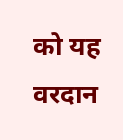को यह वरदान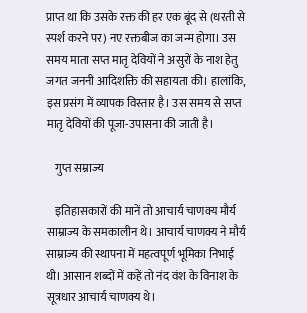प्राप्त था कि उसके रक्त की हर एक बूंद से (धरती से स्पर्श करने पर) नए रक्तबीज का जन्म होगा। उस समय माता सप्त मातृ देवियों ने असुरों के नाश हेतु जगत जननी आदिशक्ति की सहायता की। हालांकि, इस प्रसंग में व्यापक विस्तार है। उस समय से सप्त मातृ देवियों की पूजा-उपासना की जाती है।

    गुप्त सम्राज्य

    इतिहासकारों की मानें तो आचार्य चाणक्य मौर्य साम्राज्य के समकालीन थे। आचार्य चाणक्य ने मौर्य साम्राज्य की स्थापना में महत्वपूर्ण भूमिका निभाई थी। आसान शब्दों में कहें तो नंद वंश के विनाश के सूत्रधार आचार्य चाणक्य थे।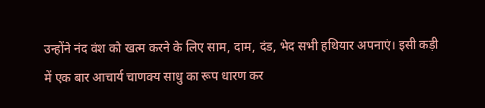उन्होंने नंद वंश को खत्म करने के लिए साम, दाम, दंड, भेद सभी हथियार अपनाएं। इसी कड़ी में एक बार आचार्य चाणक्य साधु का रूप धारण कर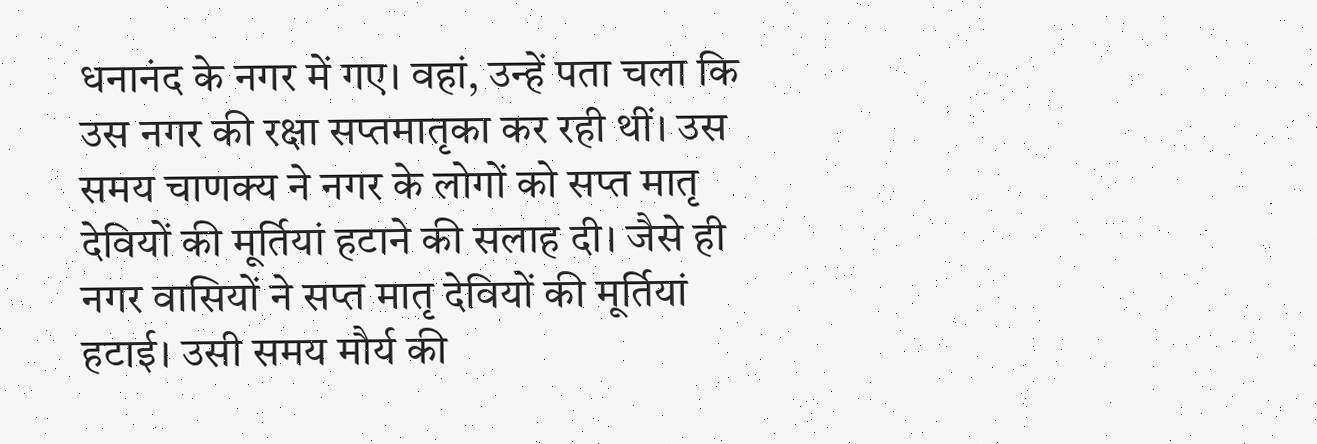धनानंद के नगर में गए। वहां, उन्हें पता चला कि उस नगर की रक्षा सप्तमातृका कर रही थीं। उस समय चाणक्य ने नगर के लोगों को सप्त मातृ देवियों की मूर्तियां हटाने की सलाह दी। जैसे ही नगर वासियों ने सप्त मातृ देवियों की मूर्तियां हटाई। उसी समय मौर्य की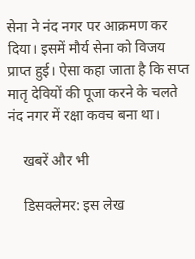सेना ने नंद नगर पर आक्रमण कर दिया। इसमें मौर्य सेना को विजय प्राप्त हुई। ऐसा कहा जाता है कि सप्त मातृ देवियों की पूजा करने के चलते नंद नगर में रक्षा कवच बना था।

    खबरें और भी

    डिसक्लेमर: इस लेख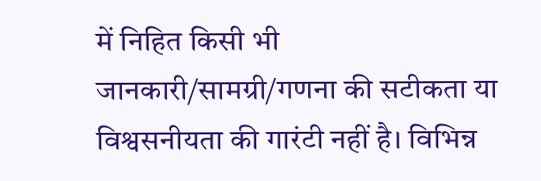में निहित किसी भी जानकारी/सामग्री/गणना की सटीकता या विश्वसनीयता की गारंटी नहीं है। विभिन्न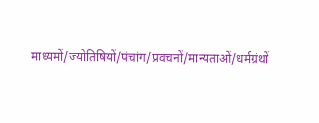माध्यमों/ज्योतिषियों/पंचांग/प्रवचनों/मान्यताओं/धर्मग्रंथों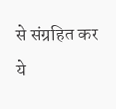से संग्रहित कर ये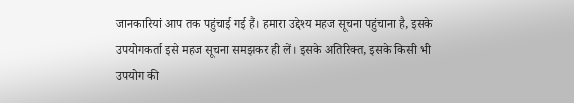जानकारियां आप तक पहुंचाई गई हैं। हमारा उद्देश्य महज सूचना पहुंचाना है, इसके उपयोगकर्ता इसे महज सूचना समझकर ही लें। इसके अतिरिक्त, इसके किसी भी उपयोग की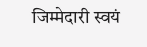जिम्मेदारी स्वयं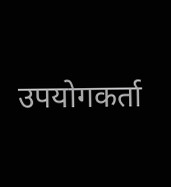उपयोगकर्ता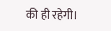की ही रहेगी।